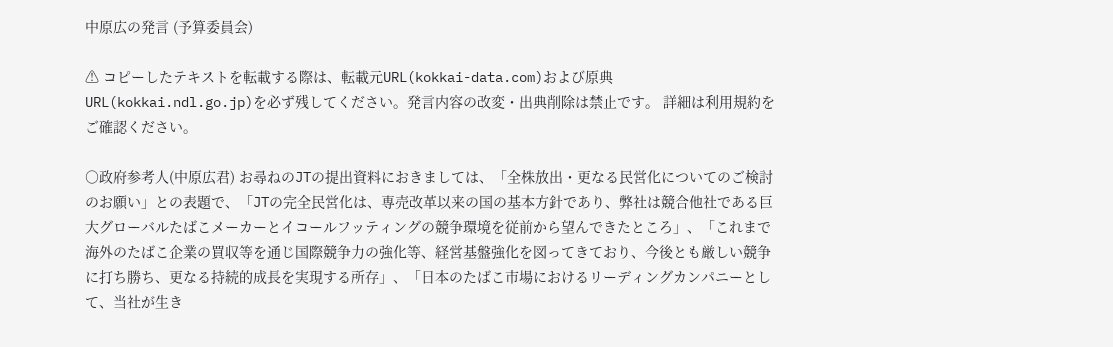中原広の発言 (予算委員会)

⚠ コピーしたテキストを転載する際は、転載元URL(kokkai-data.com)および原典URL(kokkai.ndl.go.jp)を必ず残してください。発言内容の改変・出典削除は禁止です。 詳細は利用規約をご確認ください。

○政府参考人(中原広君) お尋ねのJTの提出資料におきましては、「全株放出・更なる民営化についてのご検討のお願い」との表題で、「JTの完全民営化は、専売改革以来の国の基本方針であり、弊社は競合他社である巨大グローバルたばこメーカーとイコールフッティングの競争環境を従前から望んできたところ」、「これまで海外のたばこ企業の買収等を通じ国際競争力の強化等、経営基盤強化を図ってきており、今後とも厳しい競争に打ち勝ち、更なる持続的成長を実現する所存」、「日本のたばこ市場におけるリーディングカンパニーとして、当社が生き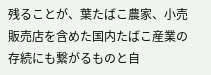残ることが、葉たばこ農家、小売販売店を含めた国内たばこ産業の存続にも繋がるものと自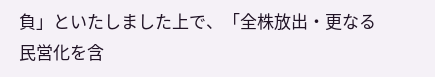負」といたしました上で、「全株放出・更なる民営化を含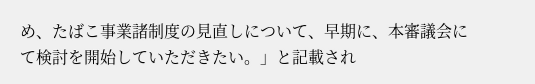め、たばこ事業諸制度の見直しについて、早期に、本審議会にて検討を開始していただきたい。」と記載され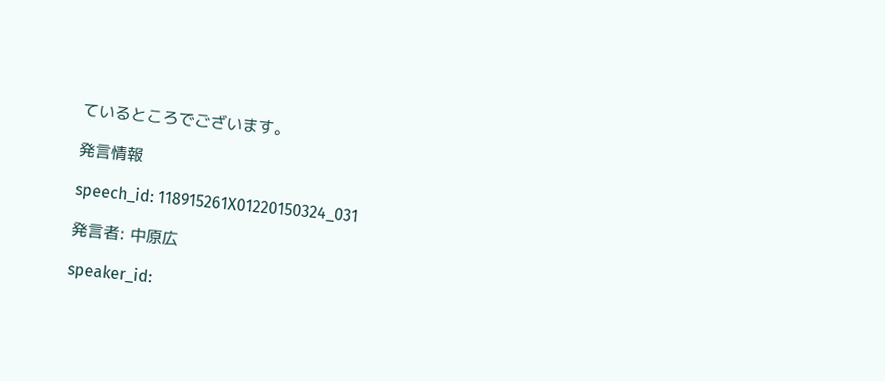ているところでございます。

発言情報

speech_id: 118915261X01220150324_031

発言者: 中原広

speaker_id: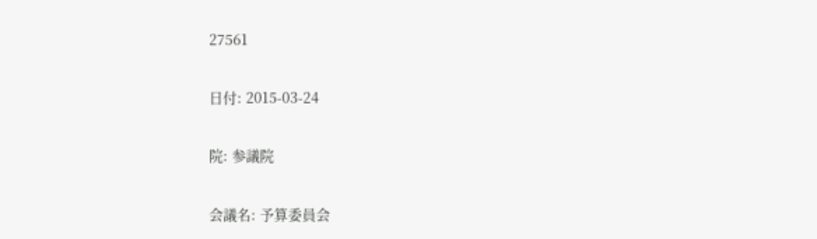27561

日付: 2015-03-24

院: 参議院

会議名: 予算委員会